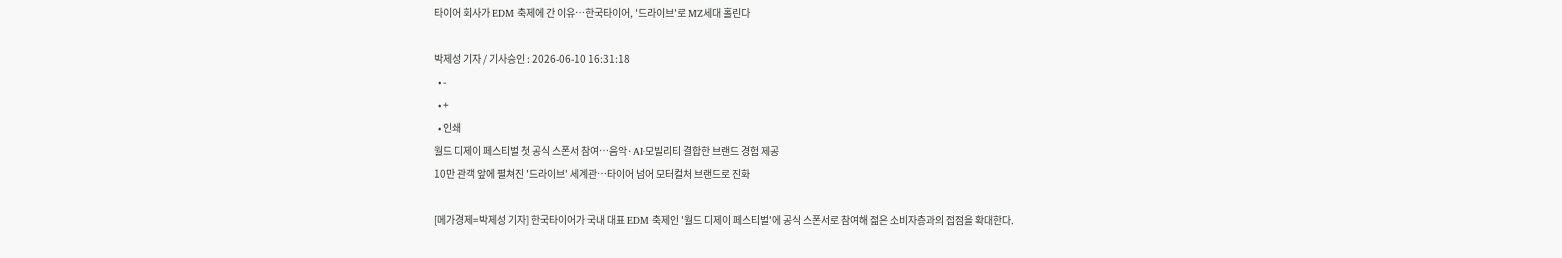타이어 회사가 EDM 축제에 간 이유…한국타이어, '드라이브'로 MZ세대 홀린다

박제성 기자 / 기사승인 : 2026-06-10 16:31:18
  • -
  • +
  • 인쇄
월드 디제이 페스티벌 첫 공식 스폰서 참여…음악·AI·모빌리티 결합한 브랜드 경험 제공
10만 관객 앞에 펼쳐진 '드라이브' 세계관…타이어 넘어 모터컬처 브랜드로 진화

[메가경제=박제성 기자] 한국타이어가 국내 대표 EDM 축제인 '월드 디제이 페스티벌'에 공식 스폰서로 참여해 젊은 소비자층과의 접점을 확대한다.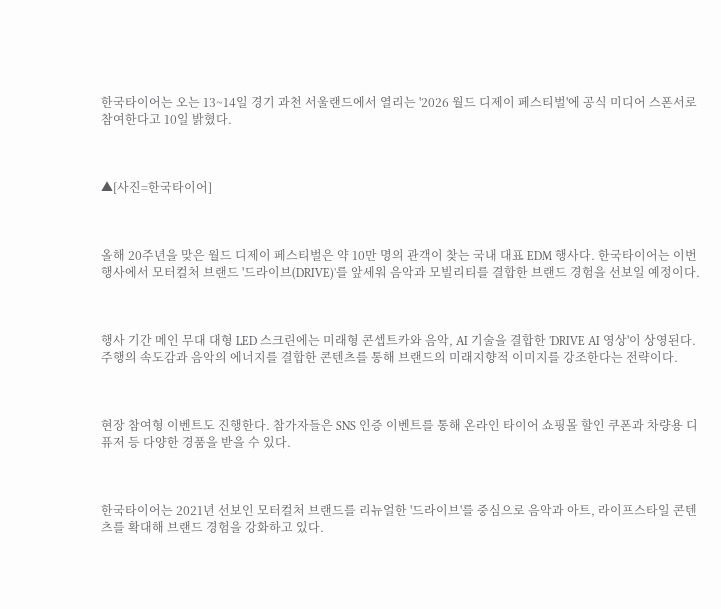한국타이어는 오는 13~14일 경기 과천 서울랜드에서 열리는 '2026 월드 디제이 페스티벌'에 공식 미디어 스폰서로 참여한다고 10일 밝혔다.



▲[사진=한국타이어]



올해 20주년을 맞은 월드 디제이 페스티벌은 약 10만 명의 관객이 찾는 국내 대표 EDM 행사다. 한국타이어는 이번 행사에서 모터컬처 브랜드 '드라이브(DRIVE)'를 앞세워 음악과 모빌리티를 결합한 브랜드 경험을 선보일 예정이다.



행사 기간 메인 무대 대형 LED 스크린에는 미래형 콘셉트카와 음악, AI 기술을 결합한 'DRIVE AI 영상'이 상영된다. 주행의 속도감과 음악의 에너지를 결합한 콘텐츠를 통해 브랜드의 미래지향적 이미지를 강조한다는 전략이다.



현장 참여형 이벤트도 진행한다. 참가자들은 SNS 인증 이벤트를 통해 온라인 타이어 쇼핑몰 할인 쿠폰과 차량용 디퓨저 등 다양한 경품을 받을 수 있다.



한국타이어는 2021년 선보인 모터컬처 브랜드를 리뉴얼한 '드라이브'를 중심으로 음악과 아트, 라이프스타일 콘텐츠를 확대해 브랜드 경험을 강화하고 있다.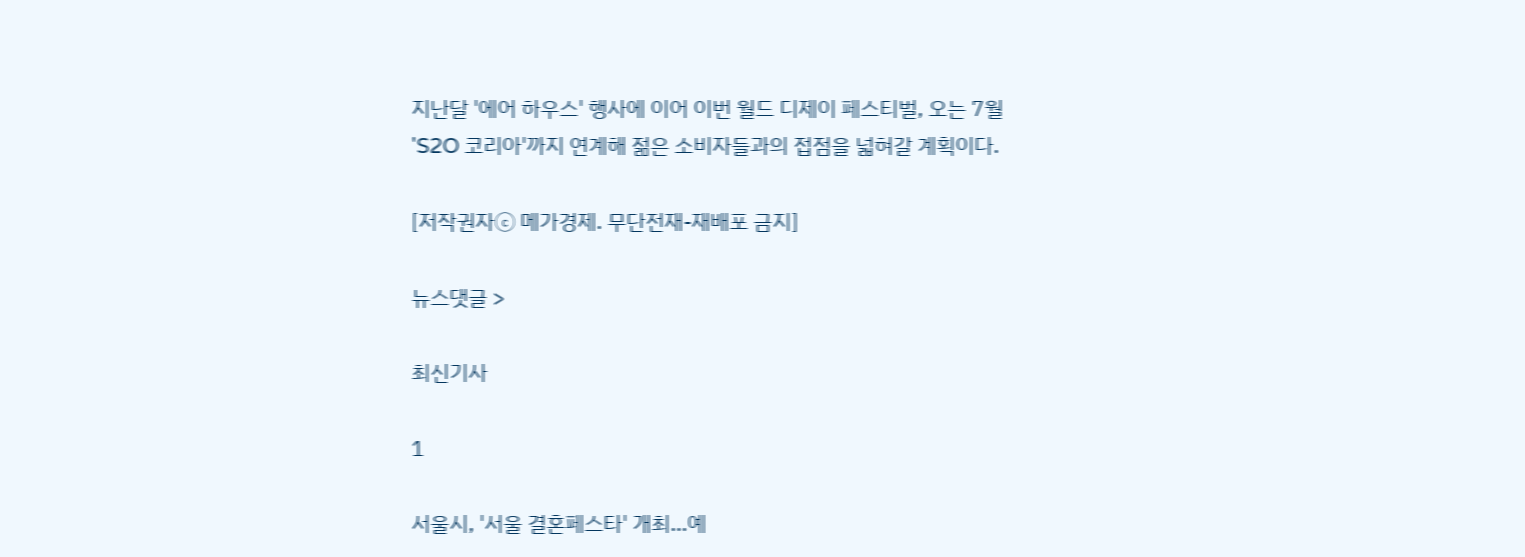지난달 '에어 하우스' 행사에 이어 이번 월드 디제이 페스티벌, 오는 7월 'S2O 코리아'까지 연계해 젊은 소비자들과의 접점을 넓혀갈 계획이다.

[저작권자ⓒ 메가경제. 무단전재-재배포 금지]

뉴스댓글 >

최신기사

1

서울시, '서울 결혼페스타' 개최…예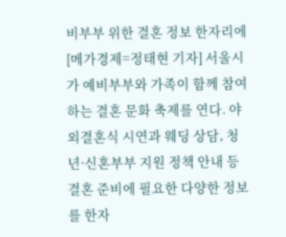비부부 위한 결혼 정보 한자리에
[메가경제=정태현 기자] 서울시가 예비부부와 가족이 함께 참여하는 결혼 문화 축제를 연다. 야외결혼식 시연과 웨딩 상담, 청년·신혼부부 지원 정책 안내 등 결혼 준비에 필요한 다양한 정보를 한자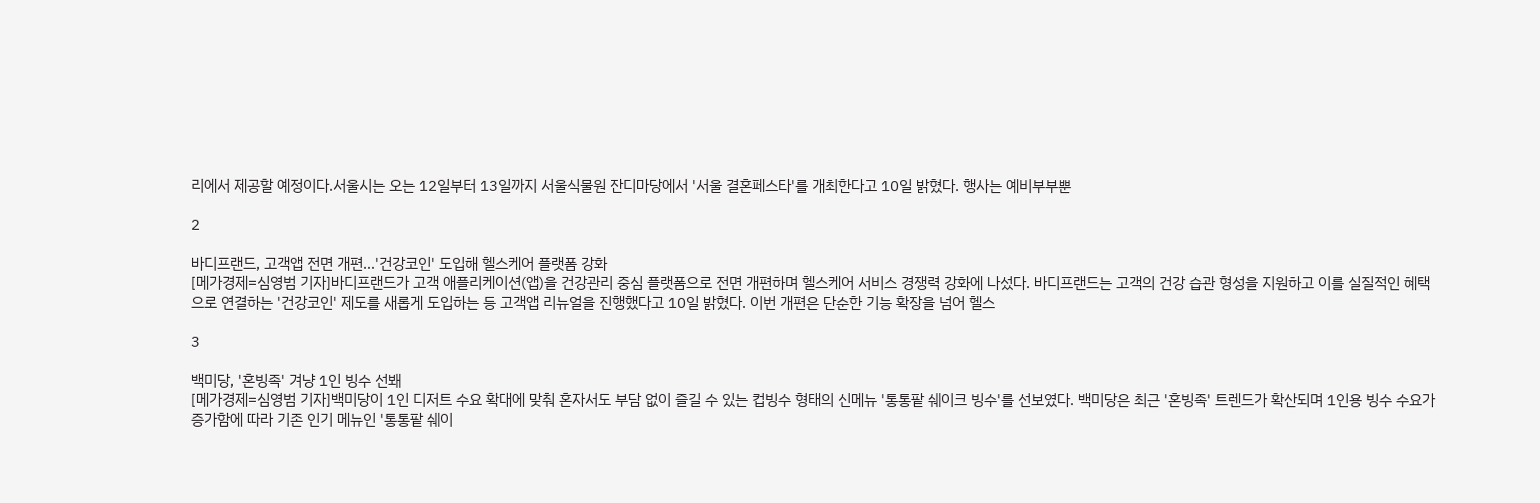리에서 제공할 예정이다.서울시는 오는 12일부터 13일까지 서울식물원 잔디마당에서 '서울 결혼페스타'를 개최한다고 10일 밝혔다. 행사는 예비부부뿐

2

바디프랜드, 고객앱 전면 개편…'건강코인' 도입해 헬스케어 플랫폼 강화
[메가경제=심영범 기자]바디프랜드가 고객 애플리케이션(앱)을 건강관리 중심 플랫폼으로 전면 개편하며 헬스케어 서비스 경쟁력 강화에 나섰다. 바디프랜드는 고객의 건강 습관 형성을 지원하고 이를 실질적인 혜택으로 연결하는 '건강코인' 제도를 새롭게 도입하는 등 고객앱 리뉴얼을 진행했다고 10일 밝혔다. 이번 개편은 단순한 기능 확장을 넘어 헬스

3

백미당, '혼빙족' 겨냥 1인 빙수 선봬
[메가경제=심영범 기자]백미당이 1인 디저트 수요 확대에 맞춰 혼자서도 부담 없이 즐길 수 있는 컵빙수 형태의 신메뉴 '통통팥 쉐이크 빙수'를 선보였다. 백미당은 최근 '혼빙족' 트렌드가 확산되며 1인용 빙수 수요가 증가함에 따라 기존 인기 메뉴인 '통통팥 쉐이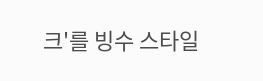크'를 빙수 스타일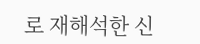로 재해석한 신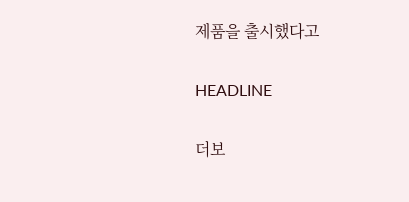제품을 출시했다고

HEADLINE

더보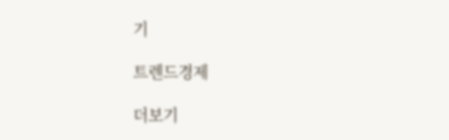기

트렌드경제

더보기